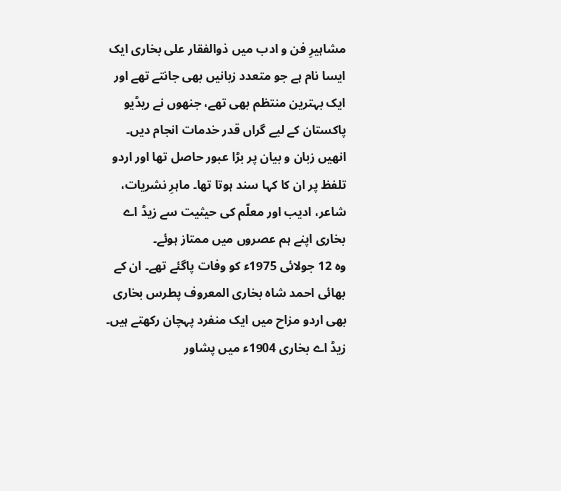مشاہیرِ فن و ادب میں ذوالفقار علی بخاری ایک ایسا نام ہے جو متعدد زبانیں بھی جانتے تھے اور ایک بہترین منتظم بھی تھے، جنھوں نے ریڈیو پاکستان کے لیے گراں قدر خدمات انجام دیں۔ انھیں زبان و بیان پر بڑا عبور حاصل تھا اور اردو تلفظ پر ان کا کہا سند ہوتا تھا۔ ماہرِ نشریات، شاعر، ادیب اور معلّم کی حیثیت سے زیڈ اے بخاری اپنے ہم عصروں میں ممتاز ہوئے۔
وہ 12 جولائی 1975ء کو وفات پاگئے تھے۔ ان کے بھائی احمد شاہ بخاری المعروف پطرس بخاری بھی اردو مزاح میں ایک منفرد پہچان رکھتے ہیں۔ زیڈ اے بخاری 1904ء میں پشاور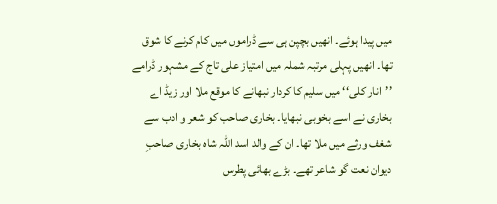میں پیدا ہوئے۔ انھیں بچپن ہی سے ڈراموں میں کام کرنے کا شوق تھا۔ انھیں پہلی مرتبہ شملہ میں امتیاز علی تاج کے مشہور ڈرامے ’’انار کلی‘‘ میں سلیم کا کردار نبھانے کا موقع ملا اور زیڈ اے بخاری نے اسے بخوبی نبھایا۔ بخاری صاحب کو شعر و ادب سے شغف ورثے میں ملا تھا۔ ان کے والد اسد اللہ شاہ بخاری صاحبِ دیوان نعت گو شاعر تھے۔ بڑے بھائی پطرس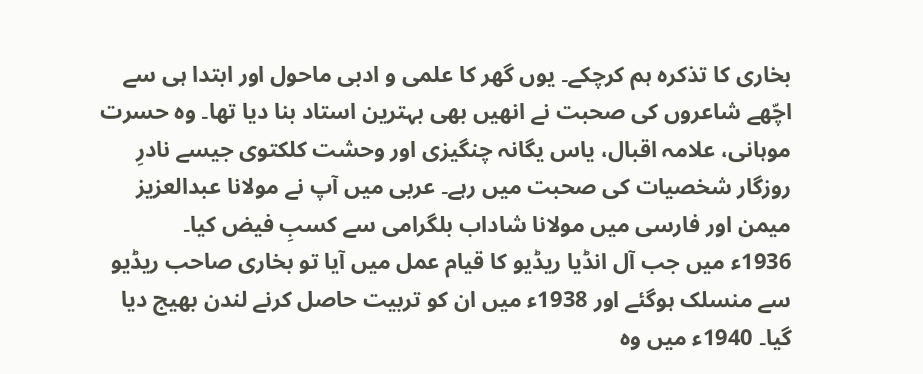بخاری کا تذکرہ ہم کرچکے۔ یوں گھر کا علمی و ادبی ماحول اور ابتدا ہی سے اچّھے شاعروں کی صحبت نے انھیں بھی بہترین استاد بنا دیا تھا۔ وہ حسرت موہانی، علامہ اقبال، یاس یگانہ چنگیزی اور وحشت کلکتوی جیسے نادرِ روزگار شخصیات کی صحبت میں رہے۔ عربی میں آپ نے مولانا عبدالعزیز میمن اور فارسی میں مولانا شاداب بلگرامی سے کسبِ فیض کیا۔
1936ء میں جب آل انڈیا ریڈیو کا قیام عمل میں آیا تو بخاری صاحب ریڈیو سے منسلک ہوگئے اور 1938ء میں ان کو تربیت حاصل کرنے لندن بھیج دیا گیا۔ 1940ء میں وہ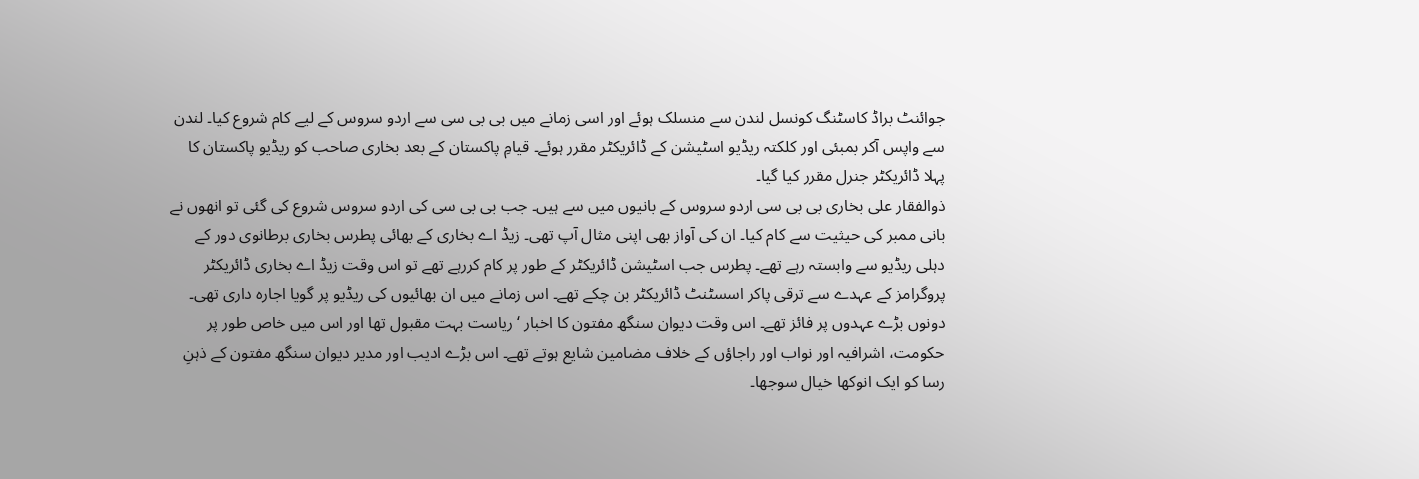جوائنٹ براڈ کاسٹنگ کونسل لندن سے منسلک ہوئے اور اسی زمانے میں بی بی سی سے اردو سروس کے لیے کام شروع کیا۔ لندن سے واپس آکر بمبئی اور کلکتہ ریڈیو اسٹیشن کے ڈائریکٹر مقرر ہوئے۔ قیامِ پاکستان کے بعد بخاری صاحب کو ریڈیو پاکستان کا پہلا ڈائریکٹر جنرل مقرر کیا گیا۔
ذوالفقار علی بخاری بی بی سی اردو سروس کے بانیوں میں سے ہیں۔ جب بی بی سی کی اردو سروس شروع کی گئی تو انھوں نے بانی ممبر کی حیثیت سے کام کیا۔ ان کی آواز بھی اپنی مثال آپ تھی۔ زیڈ اے بخاری کے بھائی پطرس بخاری برطانوی دور کے دہلی ریڈیو سے وابستہ رہے تھے۔ پطرس جب اسٹیشن ڈائریکٹر کے طور پر کام کررہے تھے تو اس وقت زیڈ اے بخاری ڈائریکٹر پروگرامز کے عہدے سے ترقی پاکر اسسٹنٹ ڈائریکٹر بن چکے تھے۔ اس زمانے میں ان بھائیوں کی ریڈیو پر گویا اجارہ داری تھی۔ دونوں بڑے عہدوں پر فائز تھے۔ اس وقت دیوان سنگھ مفتون کا اخبار ‘ریاست بہت مقبول تھا اور اس میں خاص طور پر حکومت، اشرافیہ اور نواب اور راجاؤں کے خلاف مضامین شایع ہوتے تھے۔ اس بڑے ادیب اور مدیر دیوان سنگھ مفتون کے ذہنِ رسا کو ایک انوکھا خیال سوجھا۔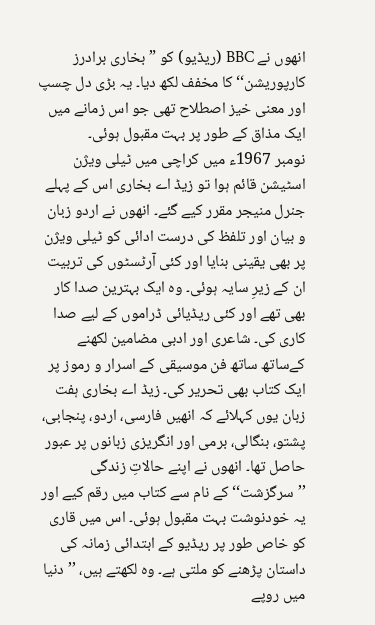انھوں نے BBC (ریڈیو) کو ”بخاری برادرز کارپوریشن‘‘ کا مخفف لکھ دیا۔ یہ بڑی دل چسپ اور معنی خیز اصطلاح تھی جو اس زمانے میں ایک مذاق کے طور پر بہت مقبول ہوئی۔
نومبر 1967ء میں کراچی میں ٹیلی ویژن اسٹیشن قائم ہوا تو زیڈ اے بخاری اس کے پہلے جنرل منیجر مقرر کیے گئے۔ انھوں نے اردو زبان و بیان اور تلفظ کی درست ادائی کو ٹیلی ویژن پر بھی یقینی بنایا اور کئی آرٹسٹوں کی تربیت ان کے زیرِ سایہ ہوئی۔ وہ ایک بہترین صدا کار بھی تھے اور کئی ریڈیائی ڈراموں کے لیے صدا کاری کی۔ شاعری اور ادبی مضامین لکھنے کےساتھ ساتھ فن موسیقی کے اسرار و رموز پر ایک کتاب بھی تحریر کی۔ زیڈ اے بخاری ہفت زبان یوں کہلائے کہ انھیں فارسی، اردو، پنجابی، پشتو، بنگالی، برمی اور انگریزی زبانوں پر عبور حاصل تھا۔ انھوں نے اپنے حالاتِ زندگی ’’سرگزشت‘‘ کے نام سے کتاب میں رقم کیے اور یہ خودنوشت بہت مقبول ہوئی۔ اس میں قاری کو خاص طور پر ریڈیو کے ابتدائی زمانہ کی داستان پڑھنے کو ملتی ہے۔ وہ لکھتے ہیں، ’’دنیا میں روپے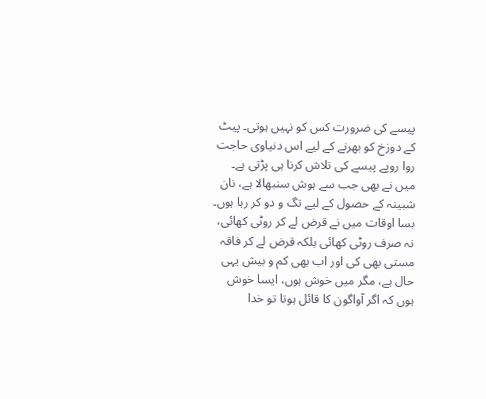پیسے کی ضرورت کس کو نہیں ہوتی۔ پیٹ کے دوزخ کو بھرنے کے لیے اس دنیاوی حاجت روا روپے پیسے کی تلاش کرنا ہی پڑتی ہے۔ میں نے بھی جب سے ہوش سنبھالا ہے، نان شبینہ کے حصول کے لیے تگ و دو کر رہا ہوں۔ بسا اوقات میں نے قرض لے کر روٹی کھائی، نہ صرف روٹی کھائی بلکہ قرض لے کر فاقہ مستی بھی کی اور اب بھی کم و بیش یہی حال ہے، مگر میں خوش ہوں، ایسا خوش ہوں کہ اگر آواگون کا قائل ہوتا تو خدا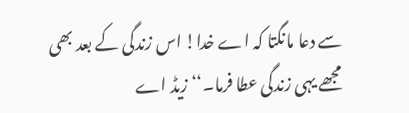سے دعا مانگتا کہ اے خدا! اس زندگی کے بعد بھی مجھے یہی زندگی عطا فرما۔‘‘ زیڈ اے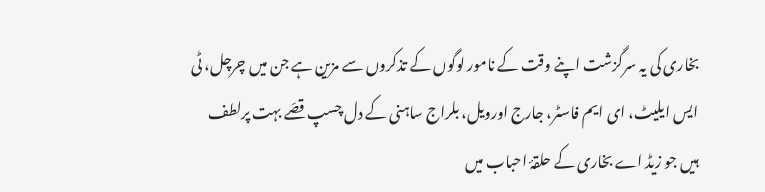بخاری کی یہ سرگزشت اپنے وقت کے نامور لوگوں کے تذکروں سے مزین ہے جن میں چرچل، ٹی ایس ایلیٹ، ای ایم فاسٹر، جارج اورویل، بلراج ساہنی کے دل چسپ قصّے بہت پرلطف ہیں جو زیڈ اے بخاری کے حلقۂ احباب میں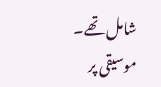شامل تھے۔
موسیقی پر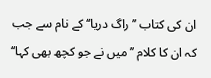ان کی کتاب ’’راگ دریا‘‘ کے نام سے جب کہ ان کا کلام ’’میں نے جو کچھ بھی کہا‘‘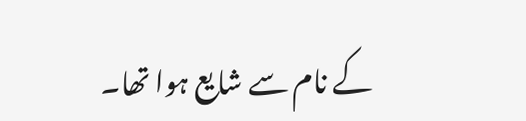کے نام سے شایع ہوا تھا۔